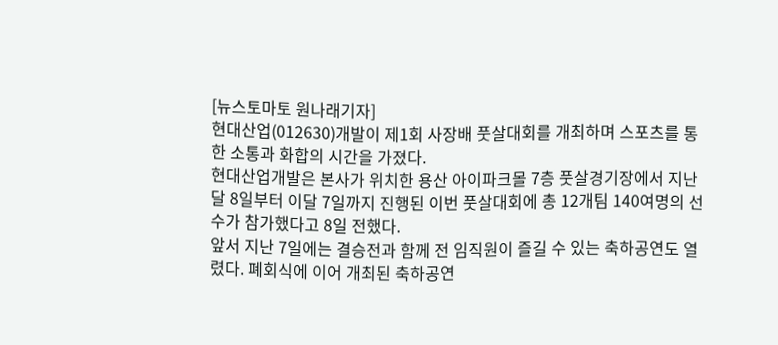[뉴스토마토 원나래기자]
현대산업(012630)개발이 제1회 사장배 풋살대회를 개최하며 스포츠를 통한 소통과 화합의 시간을 가졌다.
현대산업개발은 본사가 위치한 용산 아이파크몰 7층 풋살경기장에서 지난달 8일부터 이달 7일까지 진행된 이번 풋살대회에 총 12개팀 140여명의 선수가 참가했다고 8일 전했다.
앞서 지난 7일에는 결승전과 함께 전 임직원이 즐길 수 있는 축하공연도 열렸다. 폐회식에 이어 개최된 축하공연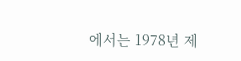에서는 1978년 제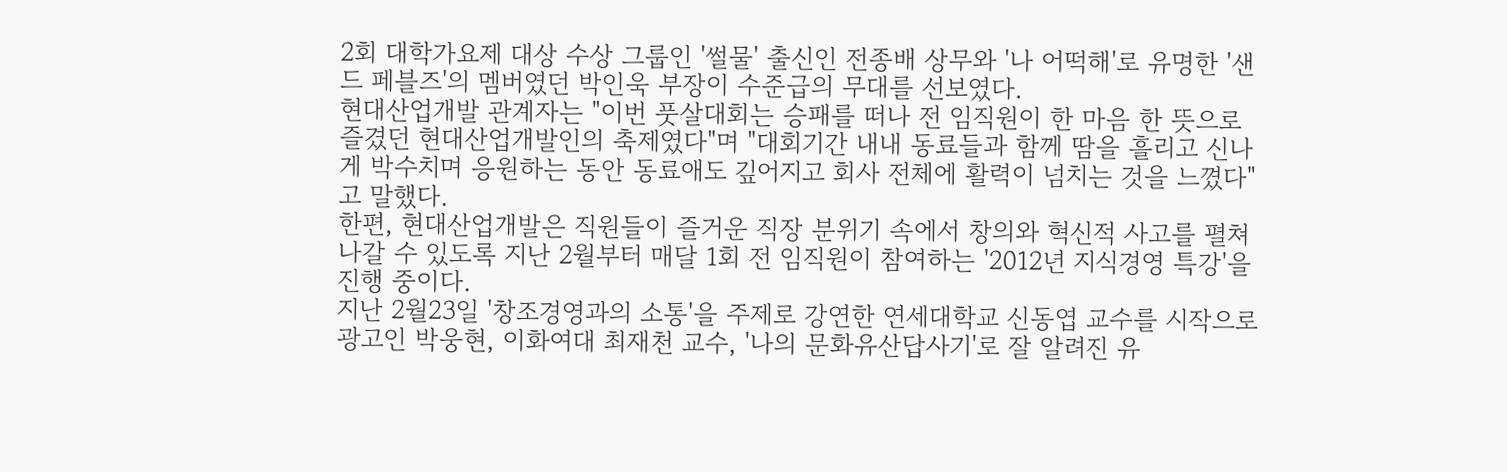2회 대학가요제 대상 수상 그룹인 '썰물' 출신인 전종배 상무와 '나 어떡해'로 유명한 '샌드 페블즈'의 멤버였던 박인욱 부장이 수준급의 무대를 선보였다.
현대산업개발 관계자는 "이번 풋살대회는 승패를 떠나 전 임직원이 한 마음 한 뜻으로 즐겼던 현대산업개발인의 축제였다"며 "대회기간 내내 동료들과 함께 땀을 흘리고 신나게 박수치며 응원하는 동안 동료애도 깊어지고 회사 전체에 활력이 넘치는 것을 느꼈다"고 말했다.
한편, 현대산업개발은 직원들이 즐거운 직장 분위기 속에서 창의와 혁신적 사고를 펼쳐나갈 수 있도록 지난 2월부터 매달 1회 전 임직원이 참여하는 '2012년 지식경영 특강'을 진행 중이다.
지난 2월23일 '창조경영과의 소통'을 주제로 강연한 연세대학교 신동엽 교수를 시작으로 광고인 박웅현, 이화여대 최재천 교수, '나의 문화유산답사기'로 잘 알려진 유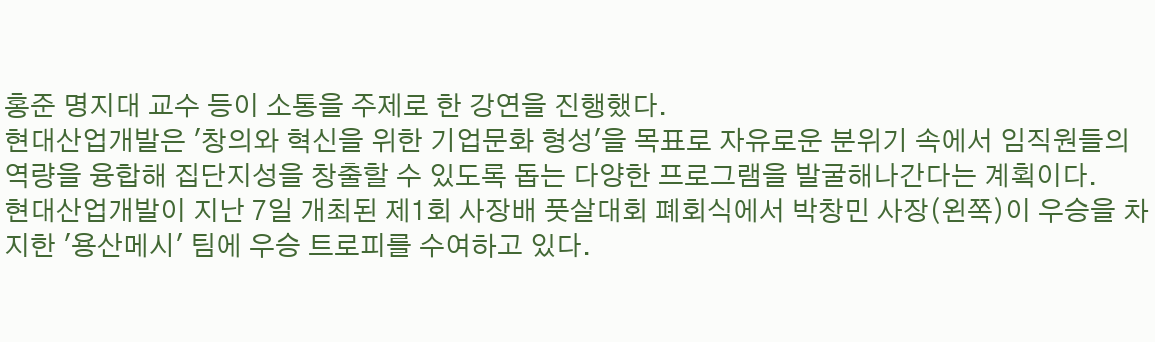홍준 명지대 교수 등이 소통을 주제로 한 강연을 진행했다.
현대산업개발은 '창의와 혁신을 위한 기업문화 형성'을 목표로 자유로운 분위기 속에서 임직원들의 역량을 융합해 집단지성을 창출할 수 있도록 돕는 다양한 프로그램을 발굴해나간다는 계획이다.
현대산업개발이 지난 7일 개최된 제1회 사장배 풋살대회 폐회식에서 박창민 사장(왼쪽)이 우승을 차지한 '용산메시' 팀에 우승 트로피를 수여하고 있다.